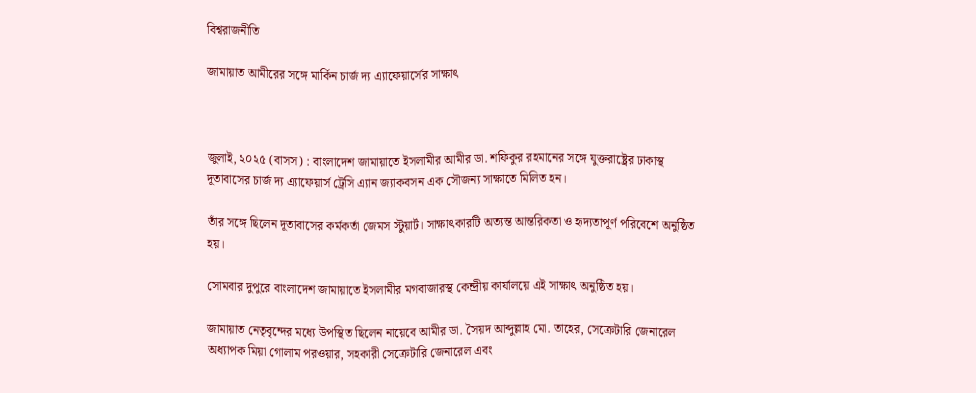বিশ্বরাজনীতি

জামায়াত আমীরের সঙ্গে মার্কিন চার্জ দ্য এ্যাফেয়ার্সের সাক্ষাৎ



জুলাই, ২০২৫ (বাসস) : বাংলাদেশ জামায়াতে ইসলামীর আমীর ডা. শফিকুর রহমানের সঙ্গে যুক্তরাষ্ট্রের ঢাকাস্থ দূতাবাসের চার্জ দ্য এ্যাফেয়ার্স ট্রেসি এ্যান জ্যাকবসন এক সৌজন্য সাক্ষাতে মিলিত হন।

তাঁর সঙ্গে ছিলেন দূতাবাসের কর্মকর্তা জেমস স্টুয়ার্ট। সাক্ষাৎকারটি অত্যন্ত আন্তরিকতা ও হৃদ্যতাপূর্ণ পরিবেশে অনুষ্ঠিত হয়।

সোমবার দুপুরে বাংলাদেশ জামায়াতে ইসলামীর মগবাজারস্থ কেন্দ্রীয় কার্যালয়ে এই সাক্ষাৎ অনুষ্ঠিত হয়।

জামায়াত নেতৃবৃন্দের মধ্যে উপস্থিত ছিলেন নায়েবে আমীর ডা. সৈয়দ আব্দুল্লাহ মো. তাহের, সেক্রেটারি জেনারেল অধ্যাপক মিয়া গোলাম পরওয়ার, সহকারী সেক্রেটারি জেনারেল এবং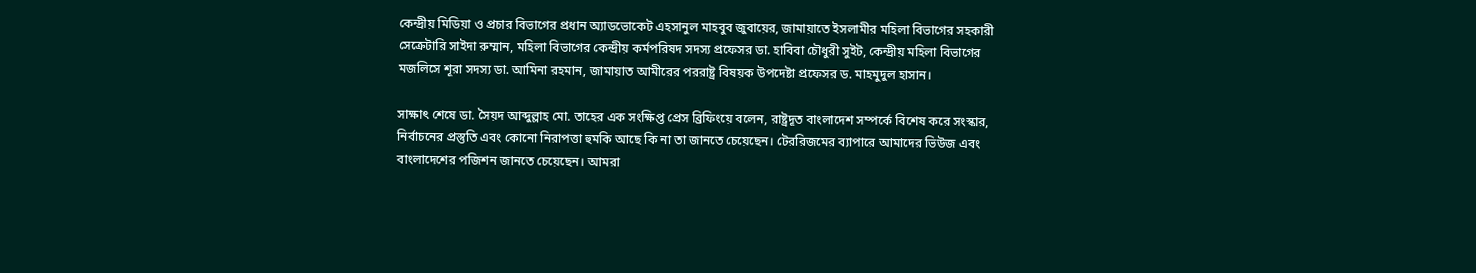কেন্দ্রীয় মিডিয়া ও প্রচার বিভাগের প্রধান অ্যাডভোকেট এহসানুল মাহবুব জুবায়ের, জামায়াতে ইসলামীর মহিলা বিভাগের সহকারী সেক্রেটারি সাইদা রুম্মান, মহিলা বিভাগের কেন্দ্রীয় কর্মপরিষদ সদস্য প্রফেসর ডা. হাবিবা চৌধুরী সুইট, কেন্দ্রীয় মহিলা বিভাগের মজলিসে শূরা সদস্য ডা. আমিনা রহমান, জামায়াত আমীরের পররাষ্ট্র বিষয়ক উপদেষ্টা প্রফেসর ড. মাহমুদুল হাসান।

সাক্ষাৎ শেষে ডা. সৈয়দ আব্দুল্লাহ মো. তাহের এক সংক্ষিপ্ত প্রেস ব্রিফিংয়ে বলেন, রাষ্ট্রদূত বাংলাদেশ সম্পর্কে বিশেষ করে সংস্কার, নির্বাচনের প্রস্তুতি এবং কোনো নিরাপত্তা হুমকি আছে কি না তা জানতে চেয়েছেন। টেররিজমের ব্যাপারে আমাদের ভিউজ এবং বাংলাদেশের পজিশন জানতে চেয়েছেন। আমরা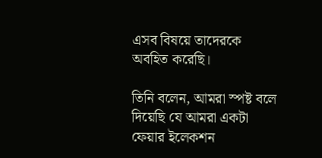এসব বিষয়ে তাদেরকে অবহিত করেছি।

তিনি বলেন, আমরা স্পষ্ট বলে দিয়েছি যে আমরা একটা ফেয়ার ইলেকশন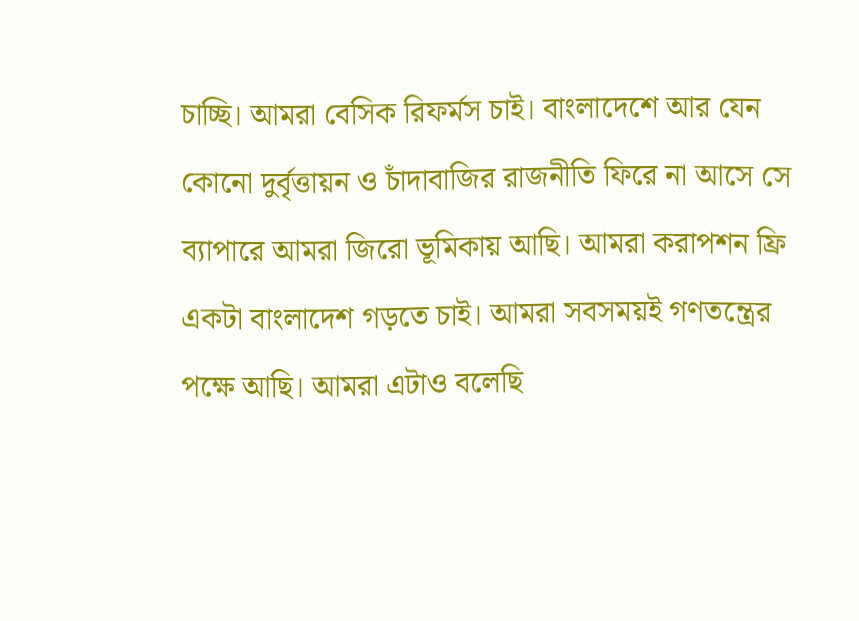চাচ্ছি। আমরা বেসিক রিফর্মস চাই। বাংলাদেশে আর যেন কোনো দুর্বৃত্তায়ন ও চাঁদাবাজির রাজনীতি ফিরে না আসে সে ব্যাপারে আমরা জিরো ভূমিকায় আছি। আমরা করাপশন ফ্রি একটা বাংলাদেশ গড়তে চাই। আমরা সবসময়ই গণতন্ত্রের পক্ষে আছি। আমরা এটাও বলেছি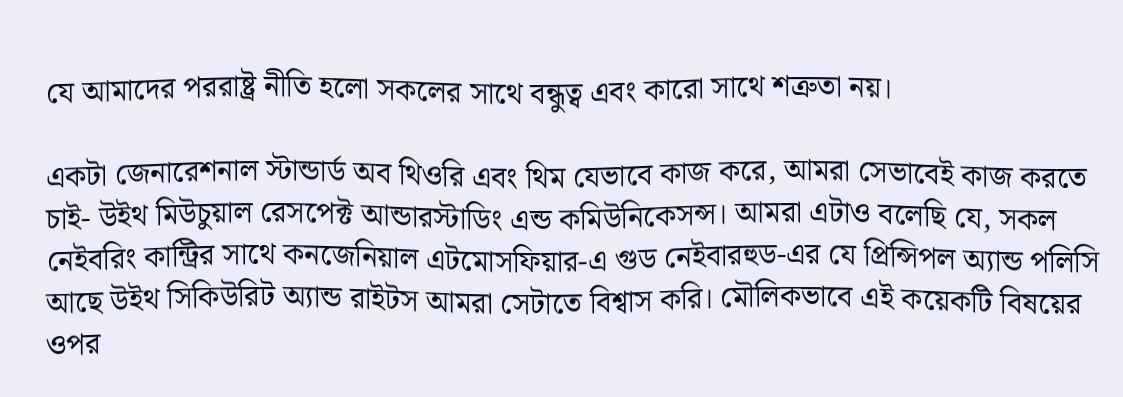যে আমাদের পররাষ্ট্র নীতি হলো সকলের সাথে বন্ধুত্ব এবং কারো সাথে শত্রুতা নয়।

একটা জেনারেশনাল স্টান্ডার্ড অব থিওরি এবং থিম যেভাবে কাজ করে, আমরা সেভাবেই কাজ করতে চাই- উইথ মিউচুয়াল রেসপেক্ট আন্ডারস্টাডিং এন্ড কমিউনিকেসন্স। আমরা এটাও বলেছি যে, সকল নেইবরিং কান্ট্রির সাথে কনজেনিয়াল এটমোসফিয়ার-এ গুড নেইবারহুড-এর যে প্রিন্সিপল অ্যান্ড পলিসি আছে উইথ সিকিউরিট অ্যান্ড রাইটস আমরা সেটাতে বিশ্বাস করি। মৌলিকভাবে এই কয়েকটি বিষয়ের ওপর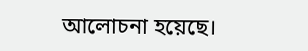আলোচনা হয়েছে।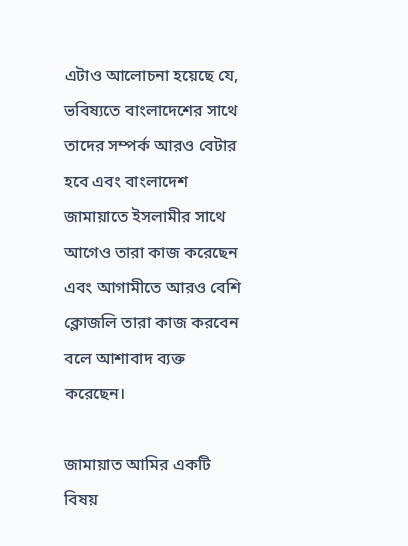এটাও আলোচনা হয়েছে যে, ভবিষ্যতে বাংলাদেশের সাথে তাদের সম্পর্ক আরও বেটার হবে এবং বাংলাদেশ জামায়াতে ইসলামীর সাথে আগেও তারা কাজ করেছেন এবং আগামীতে আরও বেশি ক্লোজলি তারা কাজ করবেন বলে আশাবাদ ব্যক্ত করেছেন।

জামায়াত আমির একটি বিষয়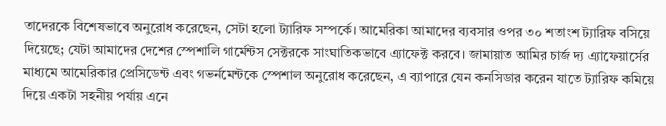তাদেরকে বিশেষভাবে অনুরোধ করেছেন, সেটা হলো ট্যারিফ সম্পর্কে। আমেরিকা আমাদের ব্যবসার ওপর ৩০ শতাংশ ট্যারিফ বসিয়ে দিয়েছে; যেটা আমাদের দেশের স্পেশালি গার্মেন্টস সেক্টরকে সাংঘাতিকভাবে এ্যাফেক্ট করবে। জামায়াত আমির চার্জ দ্য এ্যাফেয়ার্সের মাধ্যমে আমেরিকার প্রেসিডেন্ট এবং গভর্নমেন্টকে স্পেশাল অনুরোধ করেছেন, এ ব্যাপারে যেন কনসিডার করেন যাতে ট্যারিফ কমিয়ে দিয়ে একটা সহনীয় পর্যায় এনে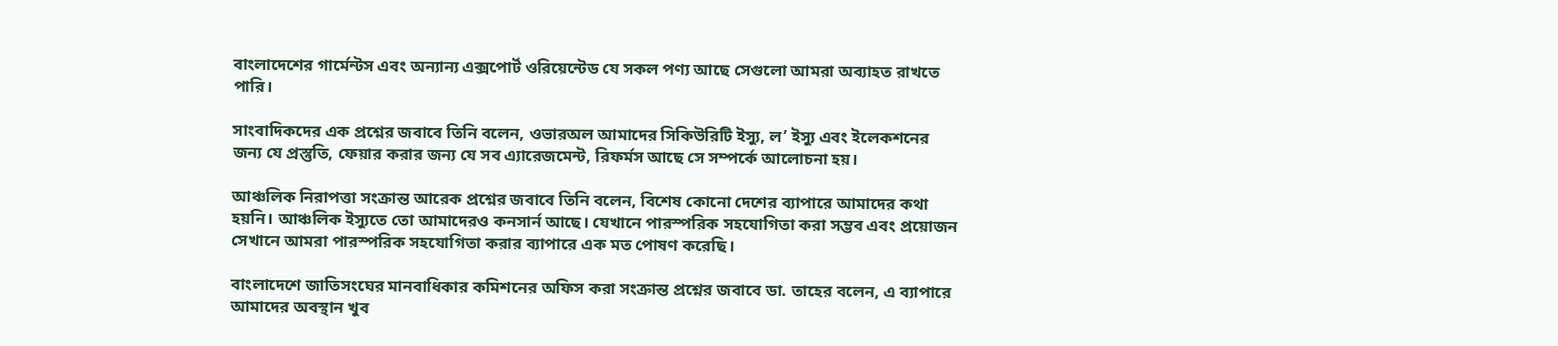বাংলাদেশের গার্মেন্টস এবং অন্যান্য এক্সপোর্ট ওরিয়েন্টেড যে সকল পণ্য আছে সেগুলো আমরা অব্যাহত রাখতে পারি।

সাংবাদিকদের এক প্রশ্নের জবাবে তিনি বলেন, ওভারঅল আমাদের সিকিউরিটি ইস্যু, ল’ ইস্যু এবং ইলেকশনের জন্য যে প্রস্তুতি, ফেয়ার করার জন্য যে সব এ্যারেজমেন্ট, রিফর্মস আছে সে সম্পর্কে আলোচনা হয়।

আঞ্চলিক নিরাপত্তা সংক্রান্ত আরেক প্রশ্নের জবাবে তিনি বলেন, বিশেষ কোনো দেশের ব্যাপারে আমাদের কথা হয়নি। আঞ্চলিক ইস্যুতে তো আমাদেরও কনসার্ন আছে। যেখানে পারস্পরিক সহযোগিতা করা সম্ভব এবং প্রয়োজন সেখানে আমরা পারস্পরিক সহযোগিতা করার ব্যাপারে এক মত পোষণ করেছি।

বাংলাদেশে জাতিসংঘের মানবাধিকার কমিশনের অফিস করা সংক্রান্ত প্রশ্নের জবাবে ডা. তাহের বলেন, এ ব্যাপারে আমাদের অবস্থান খুব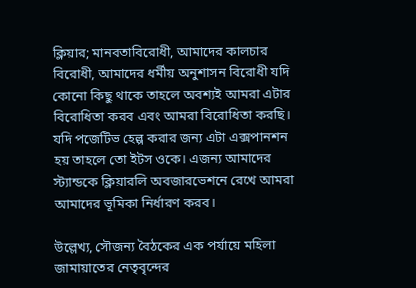ক্লিয়ার; মানবতাবিরোধী, আমাদের কালচার বিরোধী, আমাদের ধর্মীয় অনুশাসন বিরোধী যদি কোনো কিছু থাকে তাহলে অবশ্যই আমরা এটার বিরোধিতা করব এবং আমরা বিরোধিতা করছি। যদি পজেটিভ হেল্প করার জন্য এটা এক্সপানশন হয় তাহলে তো ইটস ওকে। এজন্য আমাদের স্ট্যান্ডকে ক্লিয়ারলি অবজারভেশনে রেখে আমরা আমাদের ভূমিকা নির্ধারণ করব।

উল্লেখ্য, সৌজন্য বৈঠকের এক পর্যায়ে মহিলা জামায়াতের নেতৃবৃন্দের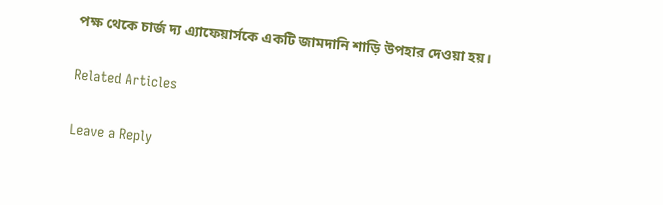পক্ষ থেকে চার্জ দ্য এ্যাফেয়ার্সকে একটি জামদানি শাড়ি উপহার দেওয়া হয়।

Related Articles

Leave a Reply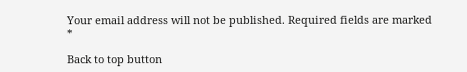Your email address will not be published. Required fields are marked *

Back to top button